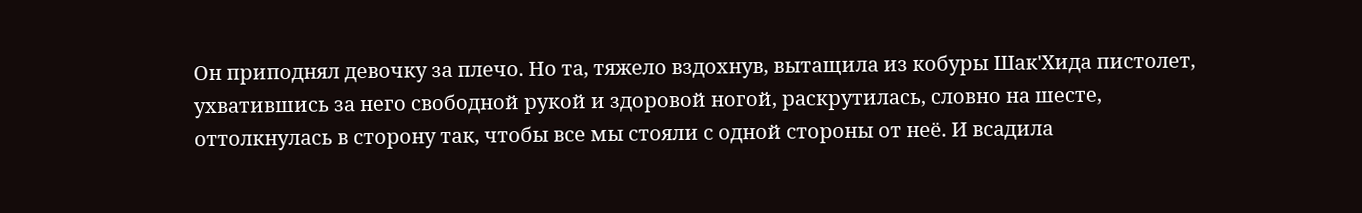Он приподнял девочку за плечо. Но та, тяжело вздохнув, вытащила из кобуры Шак'Хида пистолет, ухватившись за него свободной рукой и здоровой ногой, раскрутилась, словно на шесте, оттолкнулась в сторону так, чтобы все мы стояли с одной стороны от неё. И всадила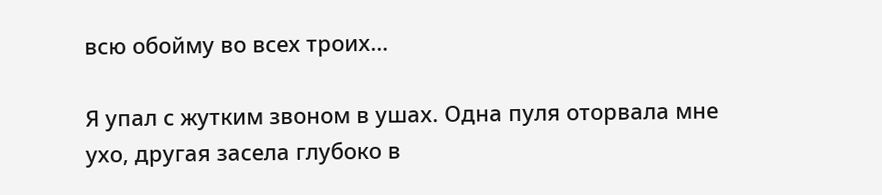всю обойму во всех троих…

Я упал с жутким звоном в ушах. Одна пуля оторвала мне ухо, другая засела глубоко в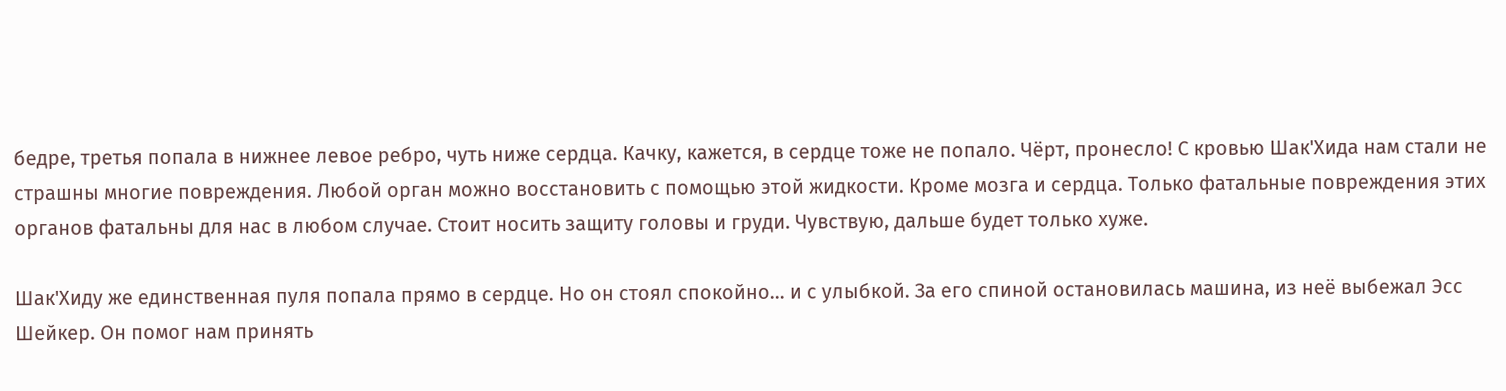бедре, третья попала в нижнее левое ребро, чуть ниже сердца. Качку, кажется, в сердце тоже не попало. Чёрт, пронесло! С кровью Шак'Хида нам стали не страшны многие повреждения. Любой орган можно восстановить с помощью этой жидкости. Кроме мозга и сердца. Только фатальные повреждения этих органов фатальны для нас в любом случае. Стоит носить защиту головы и груди. Чувствую, дальше будет только хуже.

Шак'Хиду же единственная пуля попала прямо в сердце. Но он стоял спокойно… и с улыбкой. За его спиной остановилась машина, из неё выбежал Эсс Шейкер. Он помог нам принять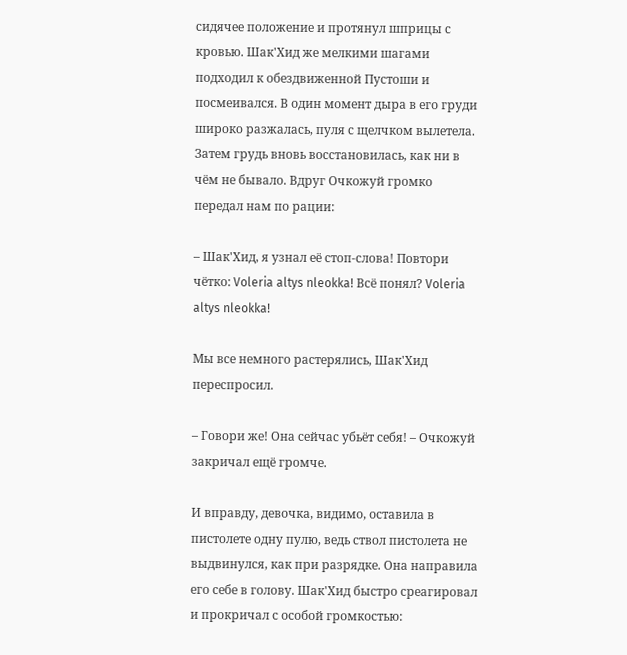сидячее положение и протянул шприцы с кровью. Шак'Хид же мелкими шагами подходил к обездвиженной Пустоши и посмеивался. В один момент дыра в его груди широко разжалась, пуля с щелчком вылетела. Затем грудь вновь восстановилась, как ни в чём не бывало. Вдруг Очкожуй громко передал нам по рации:

– Шак'Хид, я узнал её стоп-слова! Повтори чётко: Voleria altys nleokka! Всё понял? Voleria altys nleokka!

Мы все немного растерялись, Шак'Хид переспросил.

– Говори же! Она сейчас убьёт себя! – Очкожуй закричал ещё громче.

И вправду, девочка, видимо, оставила в пистолете одну пулю, ведь ствол пистолета не выдвинулся, как при разрядке. Она направила его себе в голову. Шак'Хид быстро среагировал и прокричал с особой громкостью: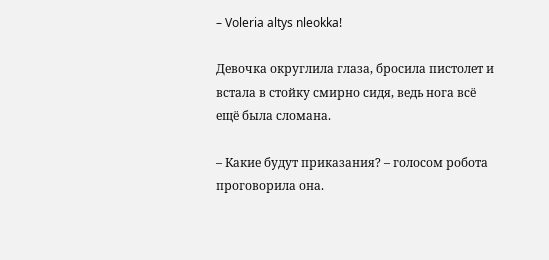– Voleria altys nleokka!

Девочка округлила глаза, бросила пистолет и встала в стойку смирно сидя, ведь нога всё ещё была сломана.

– Какие будут приказания? – голосом робота проговорила она.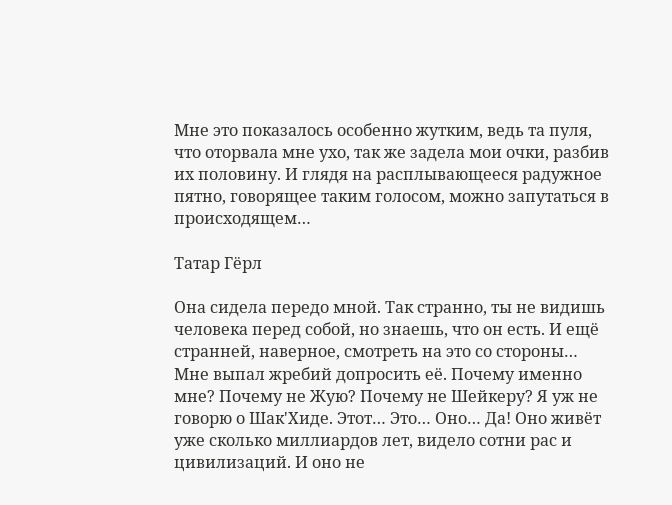Мне это показалось особенно жутким, ведь та пуля, что оторвала мне ухо, так же задела мои очки, разбив их половину. И глядя на расплывающееся радужное пятно, говорящее таким голосом, можно запутаться в происходящем…

Татар Гёрл

Она сидела передо мной. Так странно, ты не видишь человека перед собой, но знаешь, что он есть. И ещё странней, наверное, смотреть на это со стороны… Мне выпал жребий допросить её. Почему именно мне? Почему не Жую? Почему не Шейкеру? Я уж не говорю о Шак'Хиде. Этот… Это… Оно… Да! Оно живёт уже сколько миллиардов лет, видело сотни рас и цивилизаций. И оно не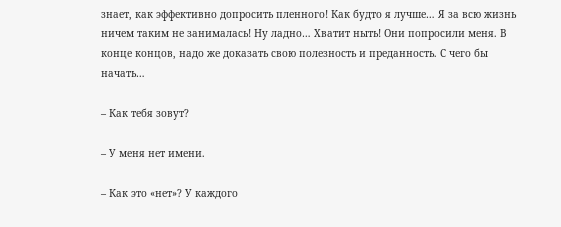знает, как эффективно допросить пленного! Как будто я лучше… Я за всю жизнь ничем таким не занималась! Ну ладно… Хватит ныть! Они попросили меня. В конце концов, надо же доказать свою полезность и преданность. С чего бы начать…

– Как тебя зовут?

– У меня нет имени.

– Как это «нет»? У каждого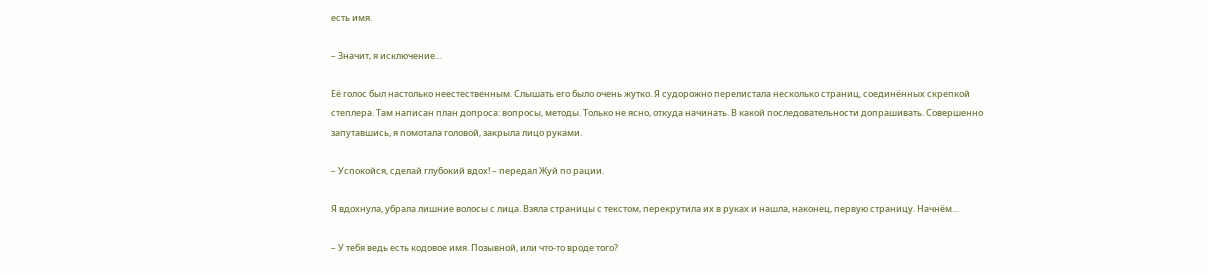есть имя.

– Значит, я исключение…

Её голос был настолько неестественным. Слышать его было очень жутко. Я судорожно перелистала несколько страниц, соединённых скрепкой степлера. Там написан план допроса: вопросы, методы. Только не ясно, откуда начинать. В какой последовательности допрашивать. Совершенно запутавшись, я помотала головой, закрыла лицо руками.

– Успокойся, сделай глубокий вдох! – передал Жуй по рации.

Я вдохнула, убрала лишние волосы с лица. Взяла страницы с текстом, перекрутила их в руках и нашла, наконец, первую страницу. Начнём…

– У тебя ведь есть кодовое имя. Позывной, или что-то вроде того?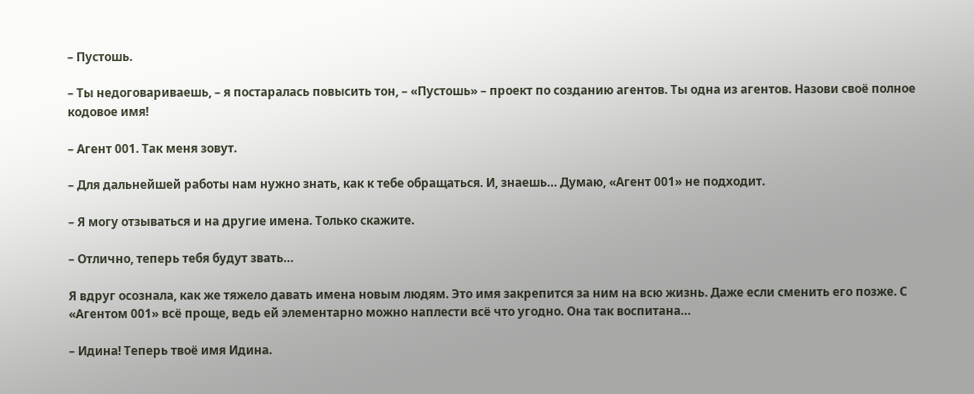– Пустошь.

– Ты недоговариваешь, – я постаралась повысить тон, – «Пустошь» – проект по созданию агентов. Ты одна из агентов. Назови своё полное кодовое имя!

– Агент 001. Так меня зовут.

– Для дальнейшей работы нам нужно знать, как к тебе обращаться. И, знаешь… Думаю, «Агент 001» не подходит.

– Я могу отзываться и на другие имена. Только скажите.

– Отлично, теперь тебя будут звать…

Я вдруг осознала, как же тяжело давать имена новым людям. Это имя закрепится за ним на всю жизнь. Даже если сменить его позже. С «Агентом 001» всё проще, ведь ей элементарно можно наплести всё что угодно. Она так воспитана…

– Идина! Теперь твоё имя Идина.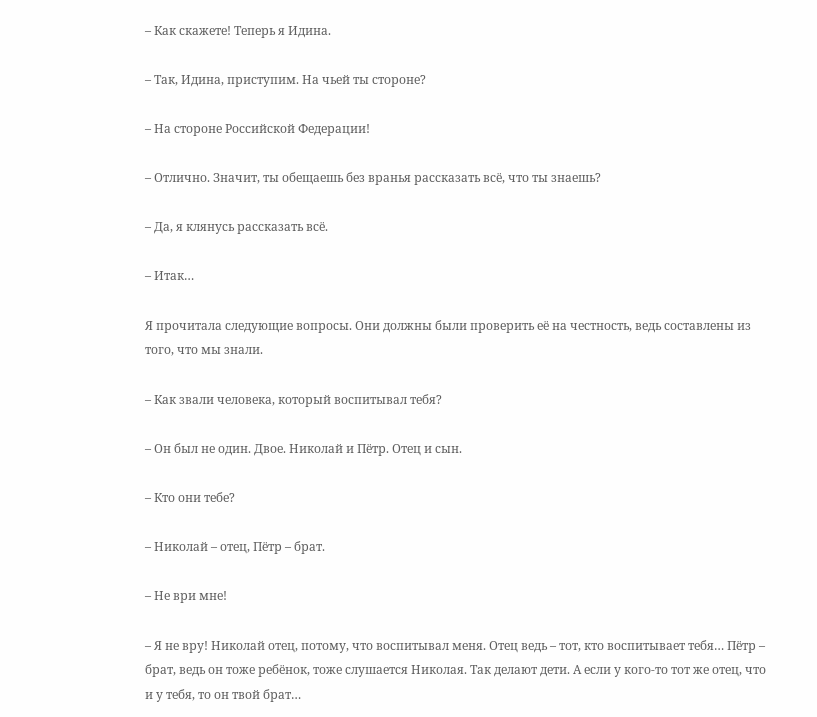– Как скажете! Теперь я Идина.

– Так, Идина, приступим. На чьей ты стороне?

– На стороне Российской Федерации!

– Отлично. Значит, ты обещаешь без вранья рассказать всё, что ты знаешь?

– Да, я клянусь рассказать всё.

– Итак…

Я прочитала следующие вопросы. Они должны были проверить её на честность, ведь составлены из того, что мы знали.

– Как звали человека, который воспитывал тебя?

– Он был не один. Двое. Николай и Пётр. Отец и сын.

– Кто они тебе?

– Николай – отец, Пётр – брат.

– Не ври мне!

– Я не вру! Николай отец, потому, что воспитывал меня. Отец ведь – тот, кто воспитывает тебя… Пётр – брат, ведь он тоже ребёнок, тоже слушается Николая. Так делают дети. А если у кого-то тот же отец, что и у тебя, то он твой брат…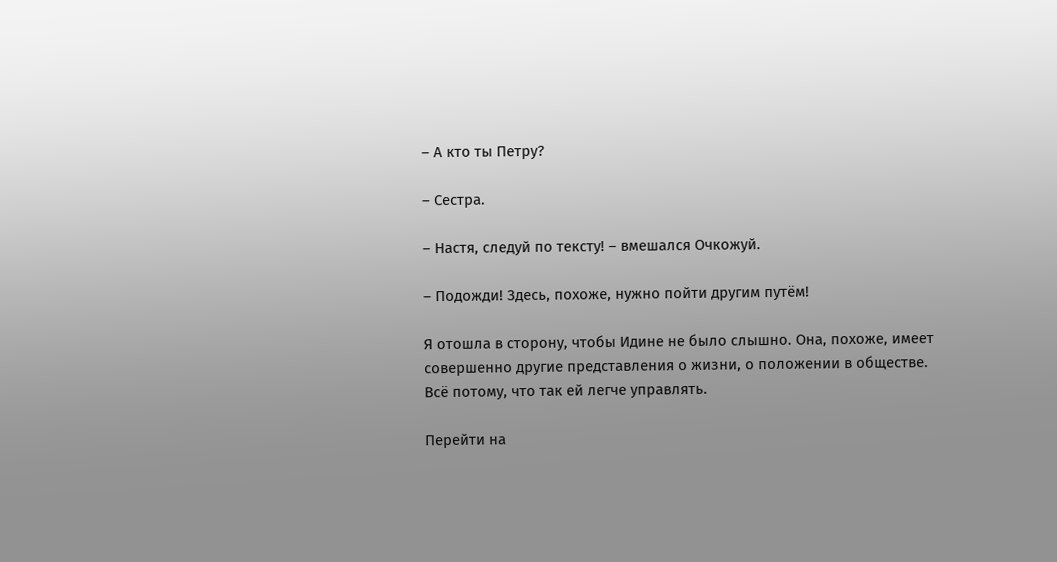– А кто ты Петру?

– Сестра.

– Настя, следуй по тексту! – вмешался Очкожуй.

– Подожди! Здесь, похоже, нужно пойти другим путём!

Я отошла в сторону, чтобы Идине не было слышно. Она, похоже, имеет совершенно другие представления о жизни, о положении в обществе. Всё потому, что так ей легче управлять.

Перейти на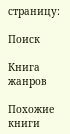страницу:

Поиск

Книга жанров

Похожие книги